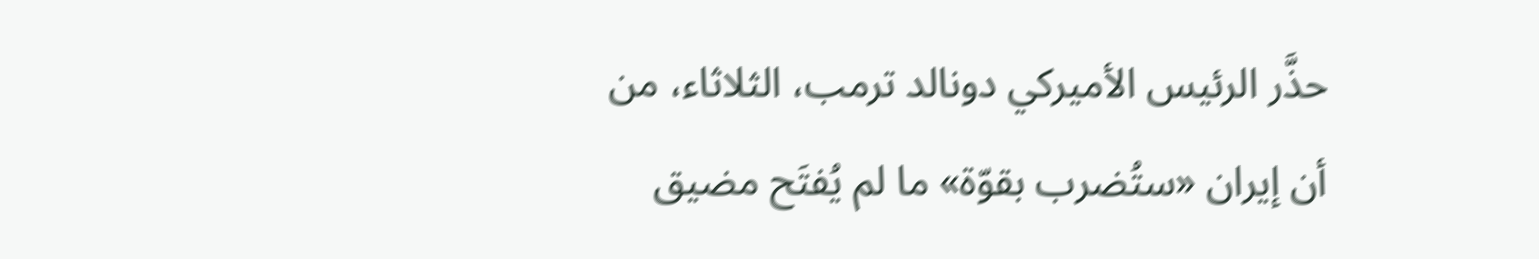حذَّر الرئيس الأميركي دونالد ترمب، الثلاثاء، من أن إيران «ستُضرب بقوّة» ما لم يُفتَح مضيق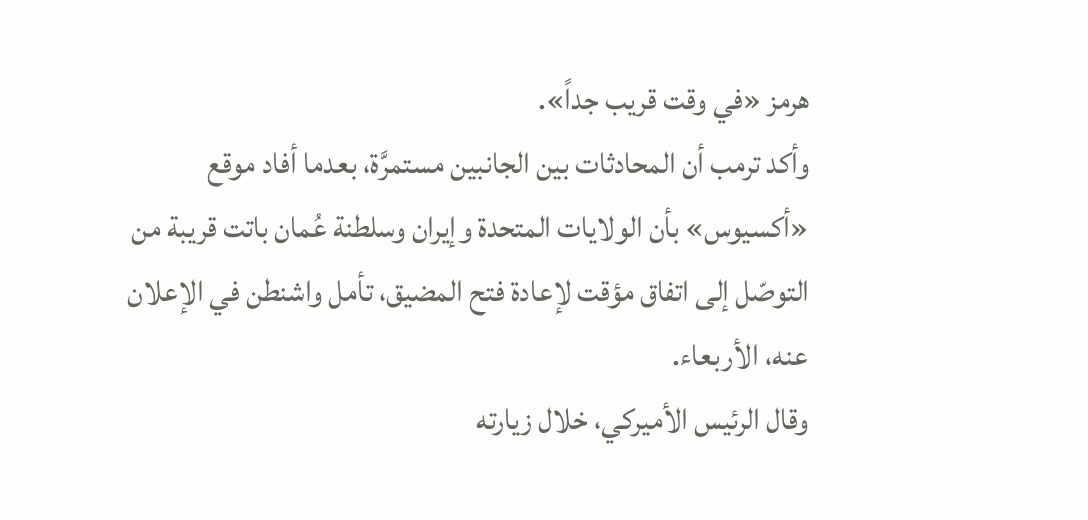هرمز «في وقت قريب جداً».
وأكد ترمب أن المحادثات بين الجانبين مستمرَّة، بعدما أفاد موقع «أكسيوس» بأن الولايات المتحدة وإيران وسلطنة عُمان باتت قريبة من التوصّل إلى اتفاق مؤقت لإعادة فتح المضيق، تأمل واشنطن في الإعلان عنه، الأربعاء.
وقال الرئيس الأميركي، خلال زيارته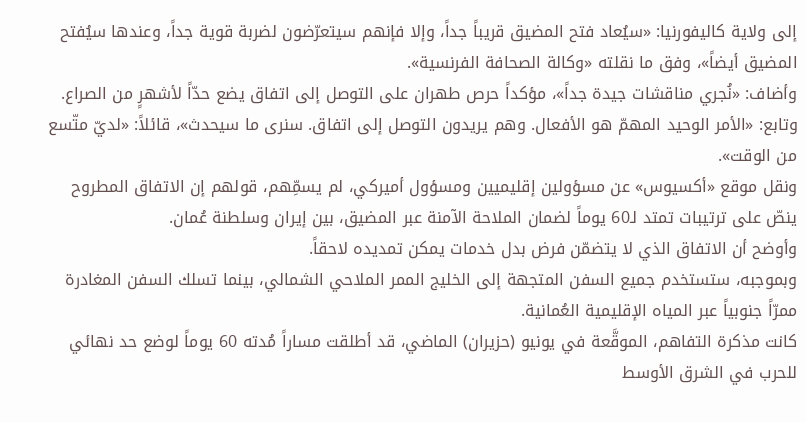إلى ولاية كاليفورنيا: «سيُعاد فتح المضيق قريباً جداً، وإلا فإنهم سيتعرّضون لضربة قوية جداً، وعندها سيُفتح المضيق أيضاً»، وفق ما نقلته «وكالة الصحافة الفرنسية».
وأضاف: «نُجري مناقشات جيدة جداً»، مؤكداً حرص طهران على التوصل إلى اتفاق يضع حدّاً لأشهرٍ من الصراع.
وتابع: «الأمر الوحيد المهمّ هو الأفعال. وهم يريدون التوصل إلى اتفاق. سنرى ما سيحدث»، قائلاً: «لديّ متّسع من الوقت».
ونقل موقع «أكسيوس» عن مسؤولين إقليميين ومسؤول أميركي، لم يسمِّهم، قولهم إن الاتفاق المطروح ينصّ على ترتيبات تمتد لـ60 يوماً لضمان الملاحة الآمنة عبر المضيق، بين إيران وسلطنة عُمان.
وأوضح أن الاتفاق الذي لا يتضمّن فرض بدل خدمات يمكن تمديده لاحقاً.
وبموجبه، ستستخدم جميع السفن المتجهة إلى الخليج الممر الملاحي الشمالي، بينما تسلك السفن المغادرة ممرّاً جنوبياً عبر المياه الإقليمية العُمانية.
كانت مذكرة التفاهم، الموقَّعة في يونيو (حزيران) الماضي، قد أطلقت مساراً مُدته 60 يوماً لوضع حد نهائي للحرب في الشرق الأوسط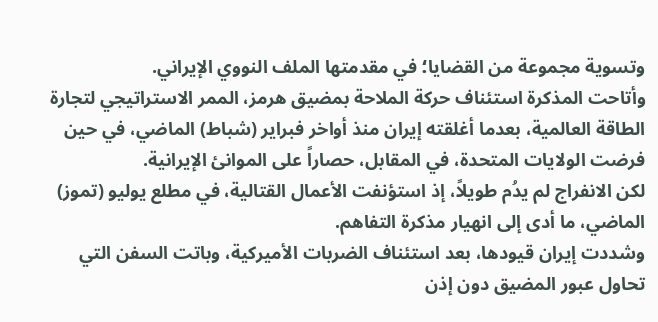وتسوية مجموعة من القضايا؛ في مقدمتها الملف النووي الإيراني.
وأتاحت المذكرة استئناف حركة الملاحة بمضيق هرمز، الممر الاستراتيجي لتجارة الطاقة العالمية، بعدما أغلقته إيران منذ أواخر فبراير (شباط) الماضي، في حين فرضت الولايات المتحدة، في المقابل، حصاراً على الموانئ الإيرانية.
لكن الانفراج لم يدُم طويلاً، إذ استؤنفت الأعمال القتالية، في مطلع يوليو (تموز) الماضي، ما أدى إلى انهيار مذكرة التفاهم.
وشددت إيران قيودها، بعد استئناف الضربات الأميركية، وباتت السفن التي تحاول عبور المضيق دون إذن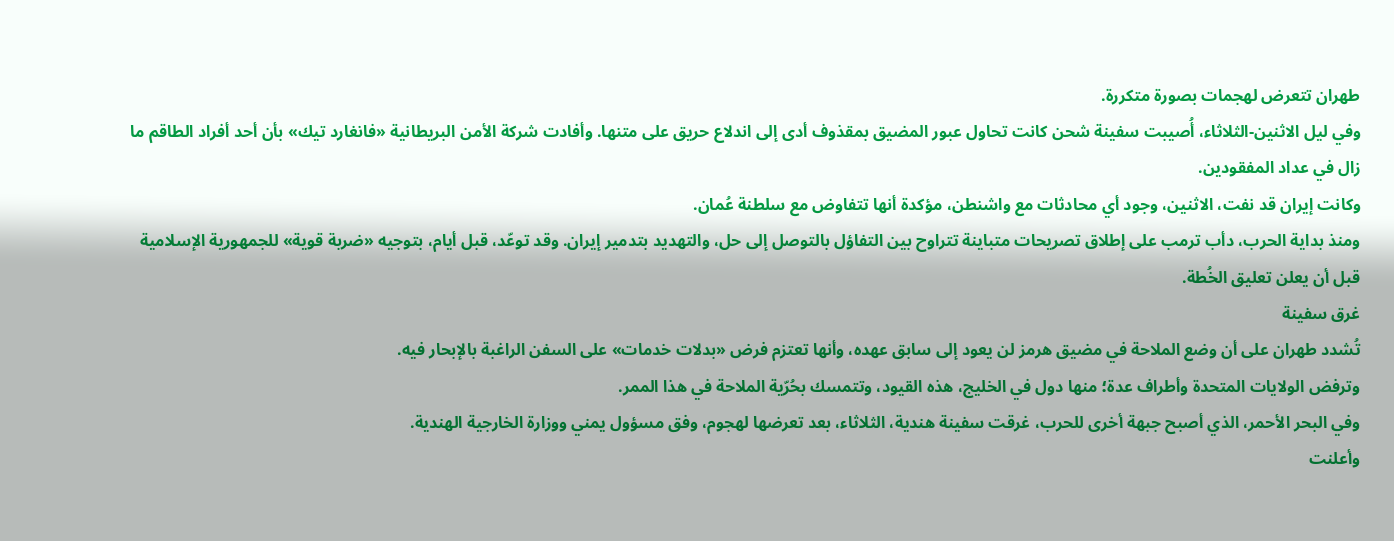طهران تتعرض لهجمات بصورة متكررة.
وفي ليل الاثنين-الثلاثاء، أُصيبت سفينة شحن كانت تحاول عبور المضيق بمقذوف أدى إلى اندلاع حريق على متنها. وأفادت شركة الأمن البريطانية «فانغارد تيك» بأن أحد أفراد الطاقم ما زال في عداد المفقودين.
وكانت إيران قد نفت، الاثنين، وجود أي محادثات مع واشنطن، مؤكدة أنها تتفاوض مع سلطنة عُمان.
ومنذ بداية الحرب، دأب ترمب على إطلاق تصريحات متباينة تتراوح بين التفاؤل بالتوصل إلى حل، والتهديد بتدمير إيران. وقد توعّد، قبل أيام، بتوجيه «ضربة قوية» للجمهورية الإسلامية قبل أن يعلن تعليق الخُطة.
غرق سفينة
تُشدد طهران على أن وضع الملاحة في مضيق هرمز لن يعود إلى سابق عهده، وأنها تعتزم فرض «بدلات خدمات» على السفن الراغبة بالإبحار فيه.
وترفض الولايات المتحدة وأطراف عدة؛ منها دول في الخليج، هذه القيود، وتتمسك بحُرّية الملاحة في هذا الممر.
وفي البحر الأحمر، الذي أصبح جبهة أخرى للحرب، غرقت سفينة هندية، الثلاثاء، بعد تعرضها لهجوم، وفق مسؤول يمني ووزارة الخارجية الهندية.
وأعلنت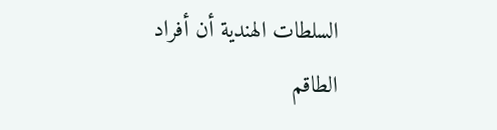السلطات الهندية أن أفراد الطاقم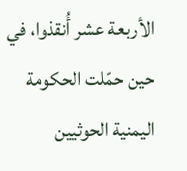الأربعة عشر أُنقذوا، في حين حمّلت الحكومة اليمنية الحوثيين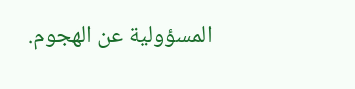المسؤولية عن الهجوم.